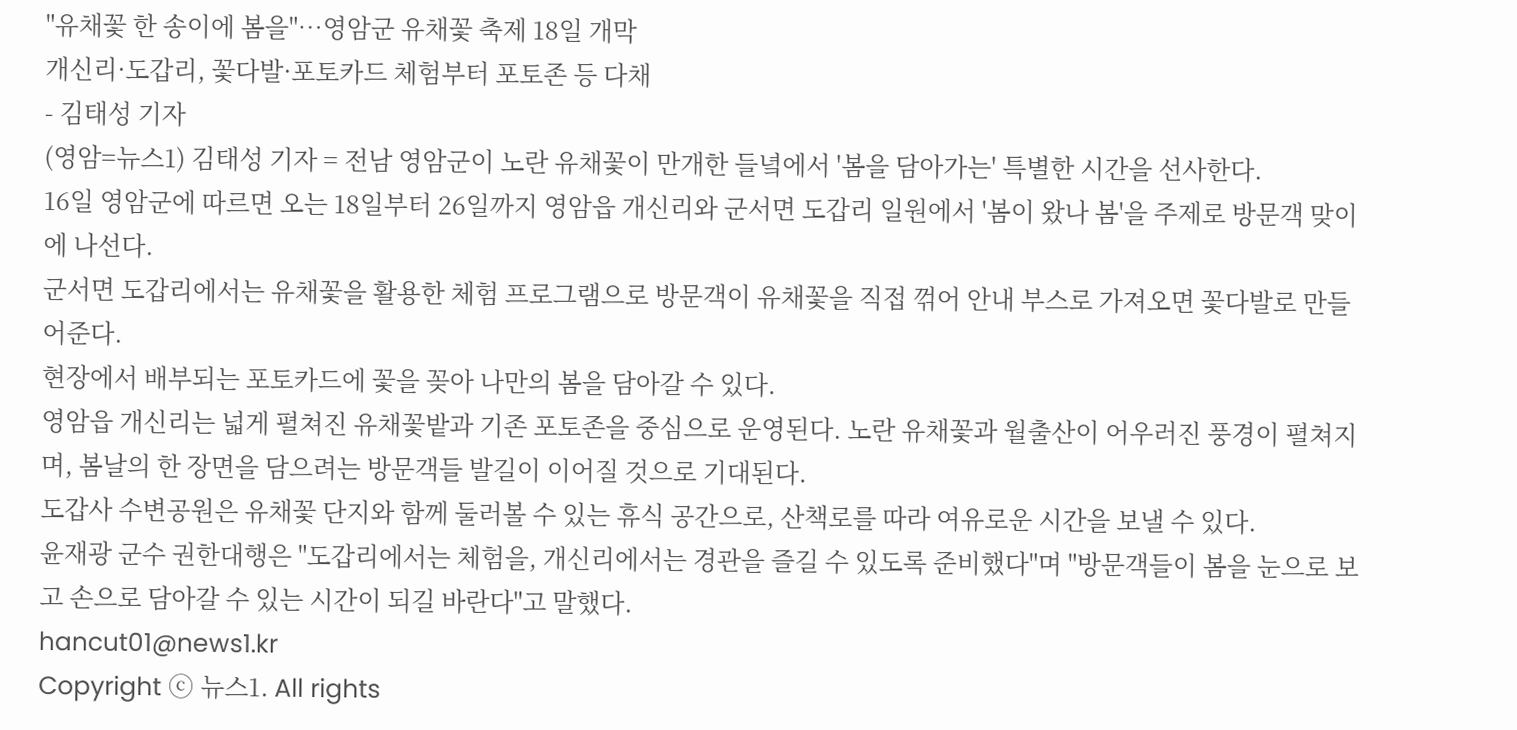"유채꽃 한 송이에 봄을"…영암군 유채꽃 축제 18일 개막
개신리·도갑리, 꽃다발·포토카드 체험부터 포토존 등 다채
- 김태성 기자
(영암=뉴스1) 김태성 기자 = 전남 영암군이 노란 유채꽃이 만개한 들녘에서 '봄을 담아가는' 특별한 시간을 선사한다.
16일 영암군에 따르면 오는 18일부터 26일까지 영암읍 개신리와 군서면 도갑리 일원에서 '봄이 왔나 봄'을 주제로 방문객 맞이에 나선다.
군서면 도갑리에서는 유채꽃을 활용한 체험 프로그램으로 방문객이 유채꽃을 직접 꺾어 안내 부스로 가져오면 꽃다발로 만들어준다.
현장에서 배부되는 포토카드에 꽃을 꽂아 나만의 봄을 담아갈 수 있다.
영암읍 개신리는 넓게 펼쳐진 유채꽃밭과 기존 포토존을 중심으로 운영된다. 노란 유채꽃과 월출산이 어우러진 풍경이 펼쳐지며, 봄날의 한 장면을 담으려는 방문객들 발길이 이어질 것으로 기대된다.
도갑사 수변공원은 유채꽃 단지와 함께 둘러볼 수 있는 휴식 공간으로, 산책로를 따라 여유로운 시간을 보낼 수 있다.
윤재광 군수 권한대행은 "도갑리에서는 체험을, 개신리에서는 경관을 즐길 수 있도록 준비했다"며 "방문객들이 봄을 눈으로 보고 손으로 담아갈 수 있는 시간이 되길 바란다"고 말했다.
hancut01@news1.kr
Copyright ⓒ 뉴스1. All rights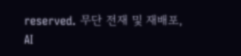reserved. 무단 전재 및 재배포, AI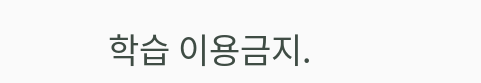학습 이용금지.